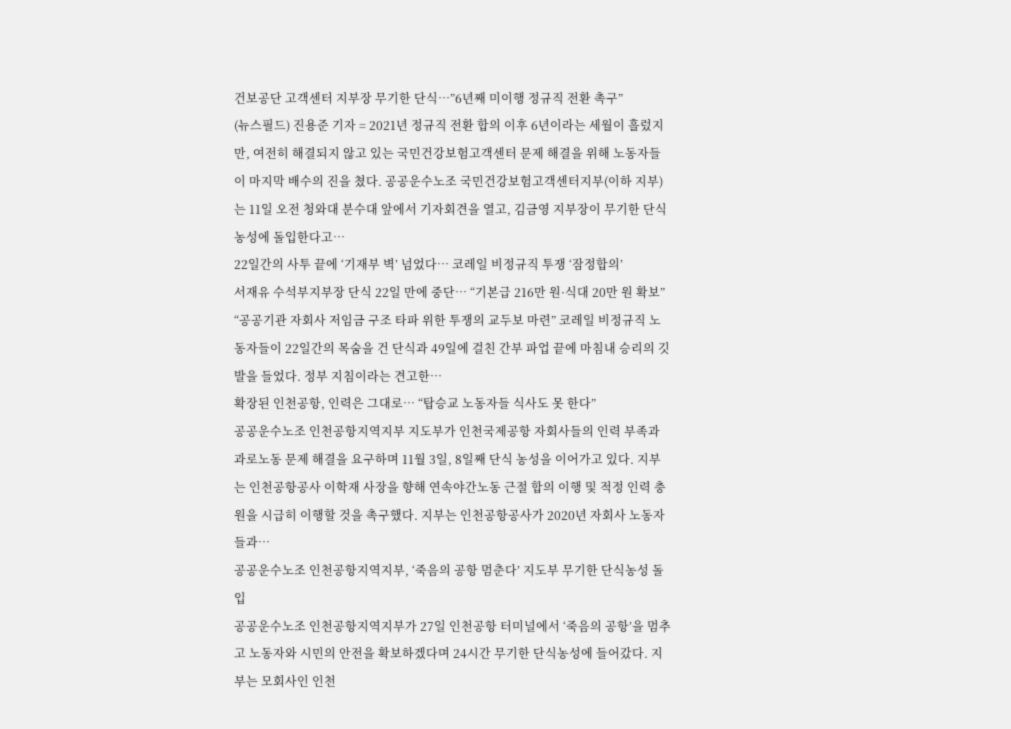건보공단 고객센터 지부장 무기한 단식…”6년째 미이행 정규직 전환 촉구”
(뉴스필드) 진용준 기자 = 2021년 정규직 전환 합의 이후 6년이라는 세월이 흘렀지만, 여전히 해결되지 않고 있는 국민건강보험고객센터 문제 해결을 위해 노동자들이 마지막 배수의 진을 쳤다. 공공운수노조 국민건강보험고객센터지부(이하 지부)는 11일 오전 청와대 분수대 앞에서 기자회견을 열고, 김금영 지부장이 무기한 단식농성에 돌입한다고…
22일간의 사투 끝에 ‘기재부 벽’ 넘었다… 코레일 비정규직 투쟁 ‘잠정합의’
서재유 수석부지부장 단식 22일 만에 중단… “기본급 216만 원·식대 20만 원 확보” “공공기관 자회사 저임금 구조 타파 위한 투쟁의 교두보 마련” 코레일 비정규직 노동자들이 22일간의 목숨을 건 단식과 49일에 걸친 간부 파업 끝에 마침내 승리의 깃발을 들었다. 정부 지침이라는 견고한…
확장된 인천공항, 인력은 그대로… “탑승교 노동자들 식사도 못 한다”
공공운수노조 인천공항지역지부 지도부가 인천국제공항 자회사들의 인력 부족과 과로노동 문제 해결을 요구하며 11월 3일, 8일째 단식 농성을 이어가고 있다. 지부는 인천공항공사 이학재 사장을 향해 연속야간노동 근절 합의 이행 및 적정 인력 충원을 시급히 이행할 것을 촉구했다. 지부는 인천공항공사가 2020년 자회사 노동자들과…
공공운수노조 인천공항지역지부, ‘죽음의 공항 멈춘다’ 지도부 무기한 단식농성 돌입
공공운수노조 인천공항지역지부가 27일 인천공항 터미널에서 ‘죽음의 공항’을 멈추고 노동자와 시민의 안전을 확보하겠다며 24시간 무기한 단식농성에 들어갔다. 지부는 모회사인 인천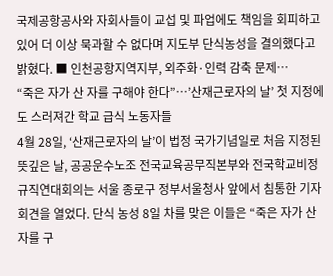국제공항공사와 자회사들이 교섭 및 파업에도 책임을 회피하고 있어 더 이상 묵과할 수 없다며 지도부 단식농성을 결의했다고 밝혔다. ■ 인천공항지역지부, 외주화·인력 감축 문제…
“죽은 자가 산 자를 구해야 한다”…’산재근로자의 날’ 첫 지정에도 스러져간 학교 급식 노동자들
4월 28일, ‘산재근로자의 날’이 법정 국가기념일로 처음 지정된 뜻깊은 날, 공공운수노조 전국교육공무직본부와 전국학교비정규직연대회의는 서울 종로구 정부서울청사 앞에서 침통한 기자회견을 열었다. 단식 농성 8일 차를 맞은 이들은 “죽은 자가 산 자를 구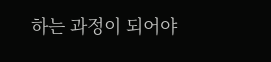하는 과정이 되어야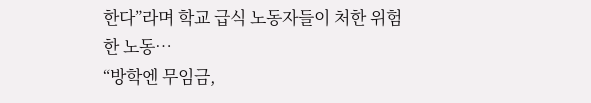한다”라며 학교 급식 노동자들이 처한 위험한 노동…
“방학엔 무임금,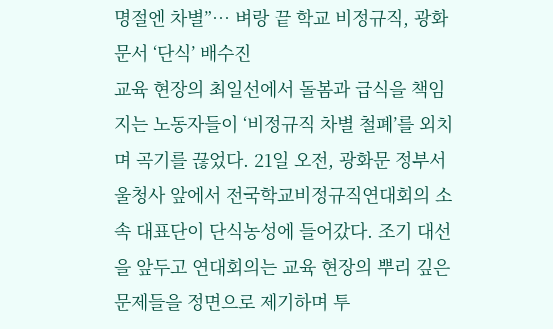명절엔 차별”… 벼랑 끝 학교 비정규직, 광화문서 ‘단식’ 배수진
교육 현장의 최일선에서 돌봄과 급식을 책임지는 노동자들이 ‘비정규직 차별 철폐’를 외치며 곡기를 끊었다. 21일 오전, 광화문 정부서울청사 앞에서 전국학교비정규직연대회의 소속 대표단이 단식농성에 들어갔다. 조기 대선을 앞두고 연대회의는 교육 현장의 뿌리 깊은 문제들을 정면으로 제기하며 투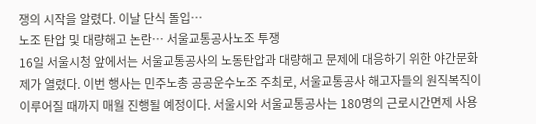쟁의 시작을 알렸다. 이날 단식 돌입…
노조 탄압 및 대량해고 논란… 서울교통공사노조 투쟁
16일 서울시청 앞에서는 서울교통공사의 노동탄압과 대량해고 문제에 대응하기 위한 야간문화제가 열렸다. 이번 행사는 민주노총 공공운수노조 주최로, 서울교통공사 해고자들의 원직복직이 이루어질 때까지 매월 진행될 예정이다. 서울시와 서울교통공사는 180명의 근로시간면제 사용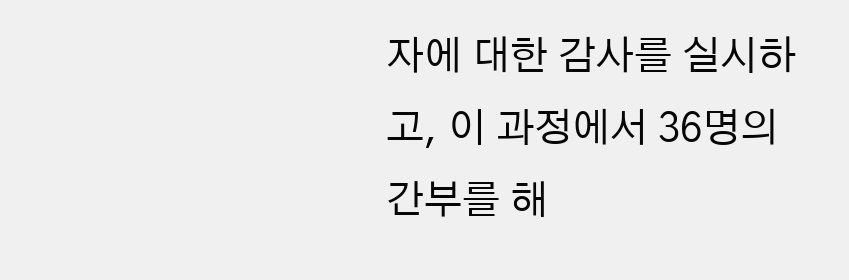자에 대한 감사를 실시하고, 이 과정에서 36명의 간부를 해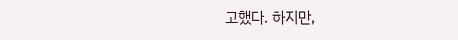고했다. 하지만,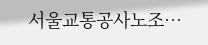서울교통공사노조…